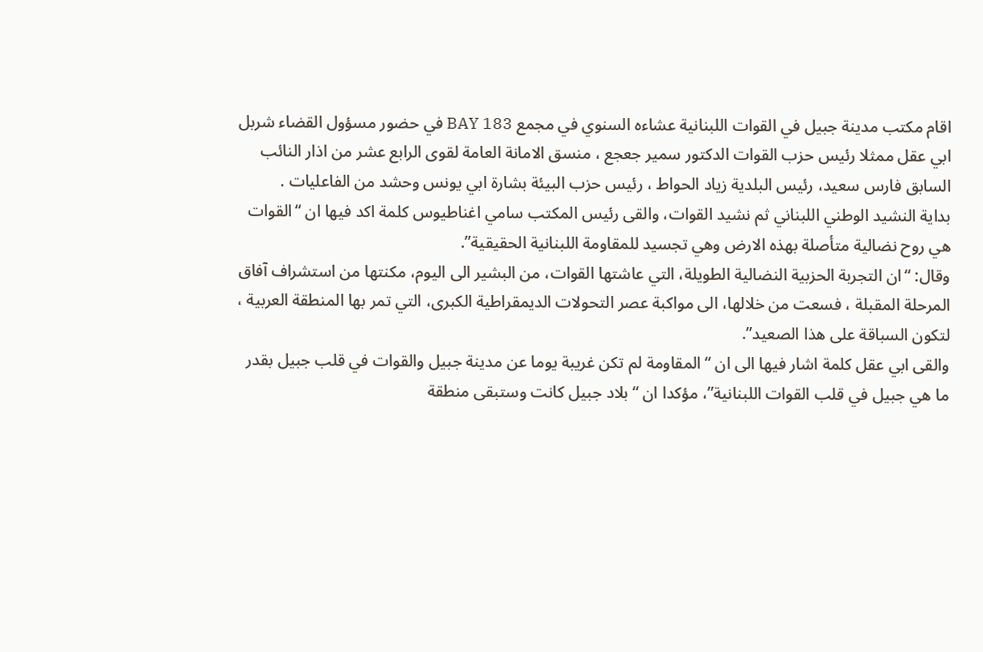اقام مكتب مدينة جبيل في القوات اللبنانية عشاءه السنوي في مجمع BAY 183 في حضور مسؤول القضاء شربل ابي عقل ممثلا رئيس حزب القوات الدكتور سمير جعجع ، منسق الامانة العامة لقوى الرابع عشر من اذار النائب السابق فارس سعيد، رئيس البلدية زياد الحواط ، رئيس حزب البيئة بشارة ابي يونس وحشد من الفاعليات .
بداية النشيد الوطني اللبناني ثم نشيد القوات، والقى رئيس المكتب سامي اغناطيوس كلمة اكد فيها ان “القوات هي روح نضالية متأصلة بهذه الارض وهي تجسيد للمقاومة اللبنانية الحقيقية”.
وقال: “ان التجربة الحزبية النضالية الطويلة، التي عاشتها القوات، من البشير الى اليوم، مكنتها من استشراف آفاق المرحلة المقبلة ، فسعت من خلالها، الى مواكبة عصر التحولات الديمقراطية الكبرى، التي تمر بها المنطقة العربية ، لتكون السباقة على هذا الصعيد”.
والقى ابي عقل كلمة اشار فيها الى ان “المقاومة لم تكن غريبة يوما عن مدينة جبيل والقوات في قلب جبيل بقدر ما هي جبيل في قلب القوات اللبنانية”، مؤكدا ان “بلاد جبيل كانت وستبقى منطقة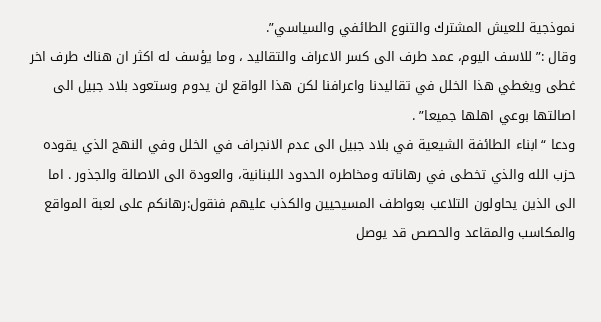نموذجية للعيش المشترك والتنوع الطائفي والسياسي”.
وقال :”للاسف اليوم، عمد طرف الى كسر الاعراف والتقاليد ، وما يؤسف له اكثر ان هناك طرف اخر غطى ويغطي هذا الخلل في تقاليدنا واعرافنا لكن هذا الواقع لن يدوم وستعود بلاد جبيل الى اصالتها بوعي اهلها جميعا” .
ودعا “ابناء الطائفة الشيعية في بلاد جبيل الى عدم الانجراف في الخلل وفي النهج الذي يقوده حزب الله والذي تخطى في رهاناته ومخاطره الحدود اللبنانية، والعودة الى الاصالة والجذور . اما الى الذين يحاولون التلاعب بعواطف المسيحيين والكذب عليهم فنقول:رهانكم على لعبة المواقع والمكاسب والمقاعد والحصص قد يوصل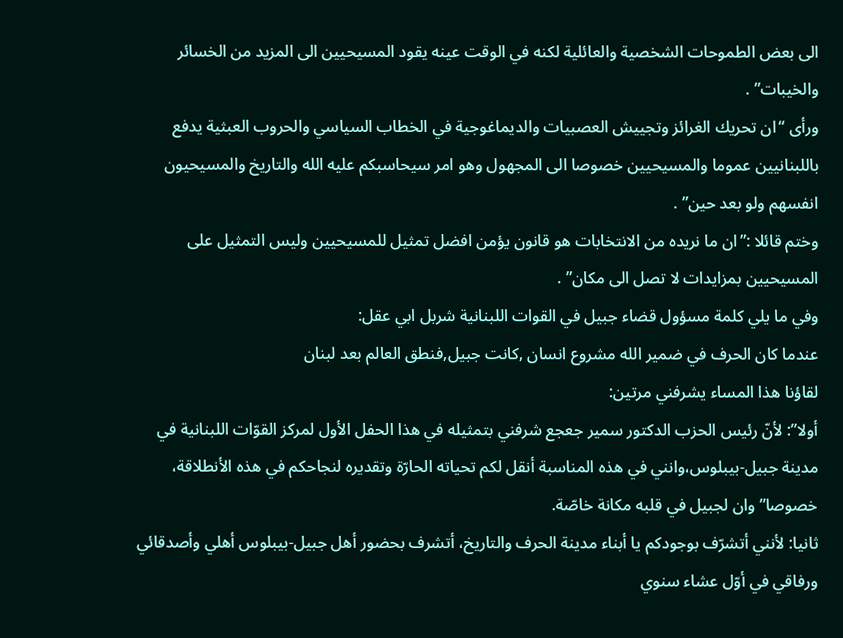الى بعض الطموحات الشخصية والعائلية لكنه في الوقت عينه يقود المسيحيين الى المزيد من الخسائر والخيبات” .
ورأى “ان تحريك الغرائز وتجييش العصبيات والديماغوجية في الخطاب السياسي والحروب العبثية يدفع باللبنانيين عموما والمسيحيين خصوصا الى المجهول وهو امر سيحاسبكم عليه الله والتاريخ والمسيحيون انفسهم ولو بعد حين” .
وختم قائلا :”ان ما نريده من الانتخابات هو قانون يؤمن افضل تمثيل للمسيحيين وليس التمثيل على المسيحيين بمزايدات لا تصل الى مكان” .
وفي ما يلي كلمة مسؤول قضاء جبيل في القوات اللبنانية شربل ابي عقل:
عندما كان الحرف في ضمير الله مشروع انسان ,كانت جبيل,فنطق العالم بعد لبنان
لقاؤنا هذا المساء يشرفني مرتين:
أولا”: لأنّ رئيس الحزب الدكتور سمير جعجع شرفني بتمثيله في هذا الحفل الأول لمركز القوّات اللبنانية في مدينة جبيل-بيبلوس،وانني في هذه المناسبة أنقل لكم تحياته الحارّة وتقديره لنجاحكم في هذه الأنطلاقة، خصوصا” وان لجبيل في قلبه مكانة خاصّة.
ثانيا: لأنني أتشرّف بوجودكم يا أبناء مدينة الحرف والتاريخ، أتشرف بحضور أهل جبيل-بيبلوس أهلي وأصدقائي ورفاقي في أوّل عشاء سنوي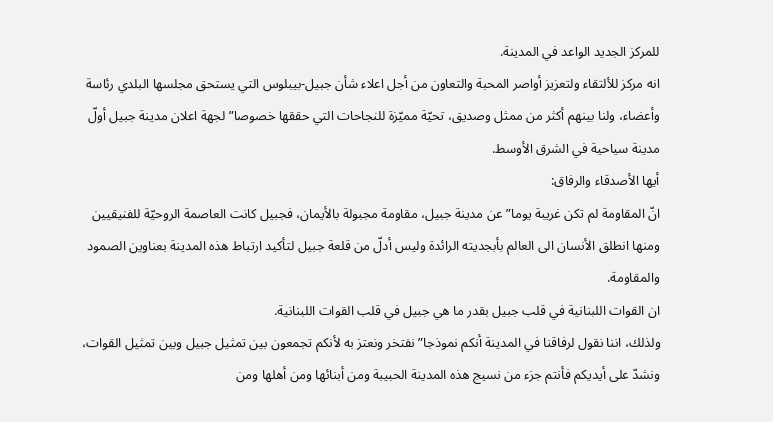للمركز الجديد الواعد في المدينة.
انه مركز للألتقاء ولتعزيز أواصر المحبة والتعاون من أجل اعلاء شأن جبيل-بيبلوس التي يستحق مجلسها البلدي رئاسة وأعضاء، ولنا بينهم أكثر من ممثل وصديق، تحيّة مميّزة للنجاحات التي حققها خصوصا” لجهة اعلان مدينة جبيل أولّ مدينة سياحية في الشرق الأوسط.
أيها الأصدقاء والرفاق:
انّ المقاومة لم تكن غريبة يوما” عن مدينة جبيل، مقاومة مجبولة بالأيمان، فجبيل كانت العاصمة الروحيّة للفنيقيين ومنها انطلق الأنسان الى العالم بأبجديته الرائدة وليس أدلّ من قلعة جبيل لتأكيد ارتباط هذه المدينة بعناوين الصمود والمقاومة.
ان القوات اللبنانية في قلب جبيل بقدر ما هي جبيل في قلب القوات اللبنانية.
ولذلك، اننا نقول لرفاقنا في المدينة أنكم نموذجا” نفتخر ونعتز به لأنكم تجمعون بين تمثيل جبيل وبين تمثيل القوات، ونشدّ على أيديكم فأنتم جزء من نسيج هذه المدينة الحبيبة ومن أبنائها ومن أهلها ومن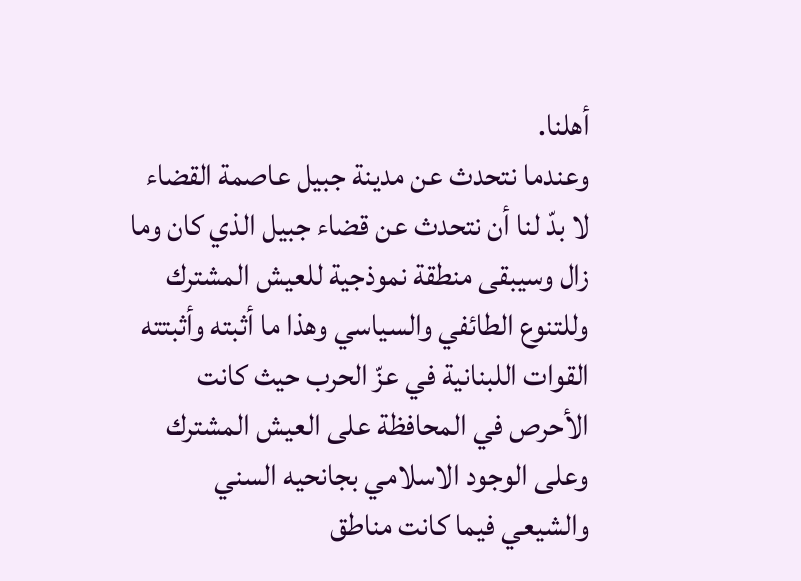أهلنا.
وعندما نتحدث عن مدينة جبيل عاصمة القضاء لا بدّ لنا أن نتحدث عن قضاء جبيل الذي كان وما زال وسيبقى منطقة نموذجية للعيش المشترك وللتنوع الطائفي والسياسي وهذا ما أثبته وأثبتته القوات اللبنانية في عزّ الحرب حيث كانت الأحرص في المحافظة على العيش المشترك وعلى الوجود الاسلامي بجانحيه السني والشيعي فيما كانت مناطق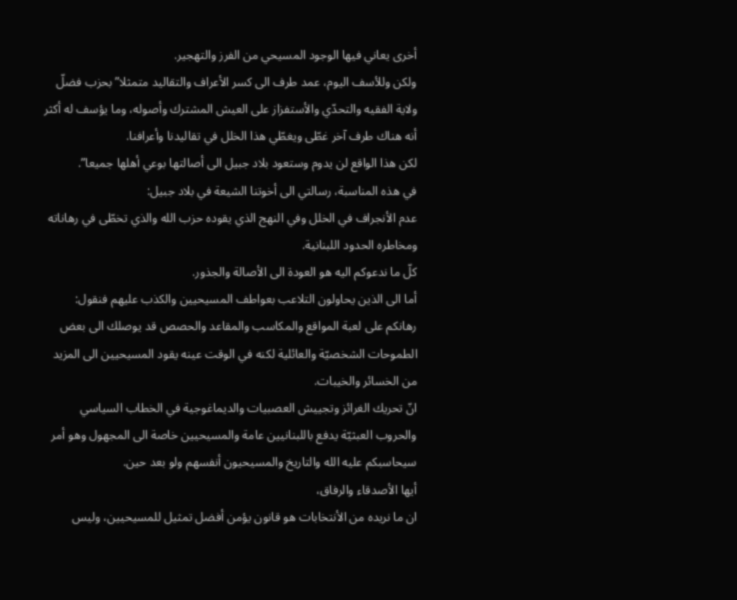أخرى يعاني فيها الوجود المسيحي من الفرز والتهجير.
ولكن وللأسف اليوم، عمد طرف الى كسر الأعراف والتقاليد متمثلا” بحزب فضلّ ولاية الفقيه والتحدّي والأستفزاز على العيش المشترك وأصوله، وما يؤسف له أكثر أنه هناك طرف آخر غطّى ويغطّي هذا الخلل في تقاليدنا وأعرافنا.
لكن هذا الواقع لن يدوم وستعود بلاد جبيل الى أصالتها بوعي أهلها جميعا”.
في هذه المناسبة، رسالتي الى أخوتنا الشيعة في بلاد جبيل:
عدم الأنجراف في الخلل وفي النهج الذي يقوده حزب الله والذي تخطّى في رهاناته ومخاطره الحدود اللبنانية.
كلّ ما ندعوكم اليه هو العودة الى الأصالة والجذور.
أما الى الذين يحاولون التلاعب بعواطف المسيحيين والكذب عليهم فنقول:
رهانكم على لعبة المواقع والمكاسب والمقاعد والحصص قد يوصلك الى بعض الطموحات الشخصيّة والعائلية لكنه في الوقت عينه يقود المسيحيين الى المزيد من الخسائر والخيبات.
انّ تحريك الغرائز وتجييش العصبيات والديماغوجية في الخطاب السياسي والحروب العبثيّة يدفع باللبنانيين عامة والمسيحيين خاصة الى المجهول وهو أمر سيحاسبكم عليه الله والتاريخ والمسيحيون أنفسهم ولو بعد حين.
أيها الأصدقاء والرفاق،
ان ما نريده من الأنتخابات هو قانون يؤمن أفضل تمثيل للمسيحيين، وليس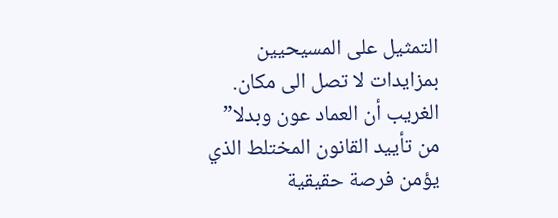التمثيل على المسيحيين بمزايدات لا تصل الى مكان.
الغريب أن العماد عون وبدلا” من تأييد القانون المختلط الذي يؤمن فرصة حقيقية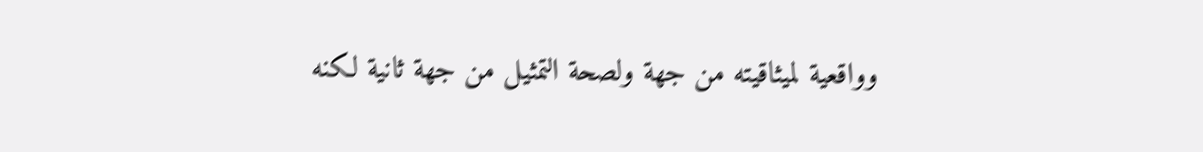وواقعية لميثاقيته من جهة ولصحة التمثيل من جهة ثانية لكنه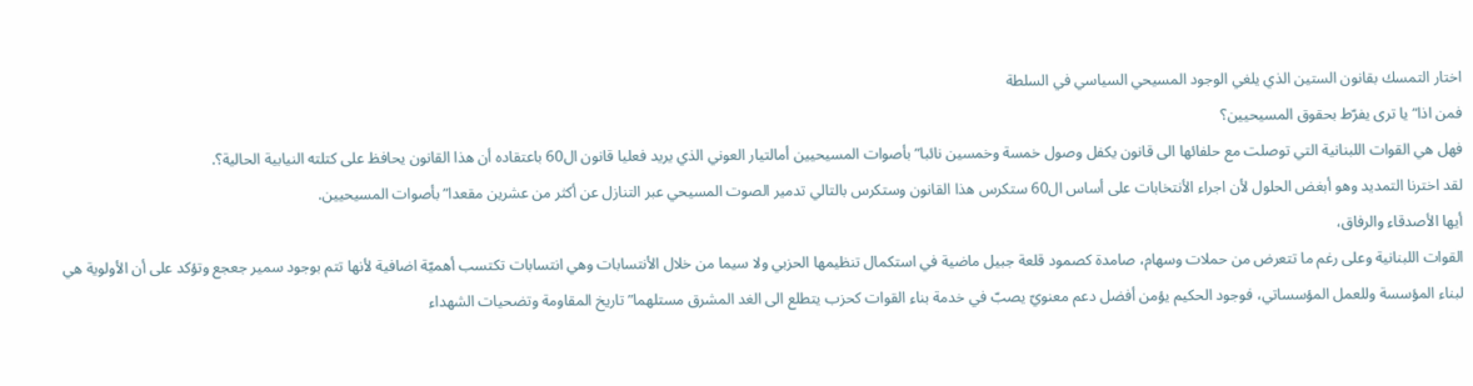اختار التمسك بقانون الستين الذي يلغي الوجود المسيحي السياسي في السلطة
فمن اذا” يا ترى يفرّط بحقوق المسيحيين؟
فهل هي القوات اللبنانية التي توصلت مع حلفائها الى قانون يكفل وصول خمسة وخمسين نائبا” بأصوات المسيحيين أمالتيار العوني الذي يريد فعليا قانون ال60 باعتقاده أن هذا القانون يحافظ على كتلته النيابية الحالية؟.
لقد اخترنا التمديد وهو أبغض الحلول لأن اجراء الأنتخابات على أساس ال60 ستكرس هذا القانون وستكرس بالتالي تدمير الصوت المسيحي عبر التنازل عن أكثر من عشرين مقعدا” بأصوات المسيحيين.
أيها الأصدقاء والرفاق،
القوات اللبنانية وعلى رغم ما تتعرض من حملات وسهام، صامدة كصمود قلعة جبيل ماضية في استكمال تنظيمها الحزبي ولا سيما من خلال الأنتسابات وهي انتسابات تكتسب أهميّة اضافية لأنها تتم بوجود سمير جعجع وتؤكد على أن الأولوية هي لبناء المؤسسة وللعمل المؤسساتي، فوجود الحكيم يؤمن أفضل دعم معنويّ يصبّ في خدمة بناء القوات كحزب يتطلع الى الغد المشرق مستلهما” تاريخ المقاومة وتضحيات الشهداء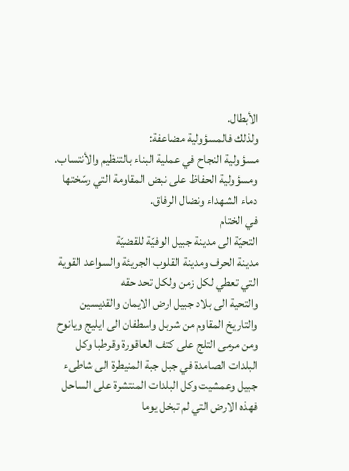الأبطال.
ولذلك فالمسؤولية مضاعفة:
مسؤولية النجاح في عملية البناء بالتنظيم والأنتساب.
ومسؤولية الحفاظ على نبض المقاومة التي رسّختها دماء الشهداء ونضال الرفاق.
في الختام
التحيّة الى مدينة جبيل الوفيّة للقضيّة
مدينة الحرف ومدينة القلوب الجريئة والسواعد القوية التي تعطي لكل زمن ولكل تحد حقه
والتحية الى بلاد جبيل ارض الايمان والقديسين والتاريخ المقاوم من شربل واسطفان الى ايليج ويانوح ومن مرمى التلج على كتف العاقورة وقرطبا وكل البلدات الصامدة في جبل جبة المنيطرة الى شاطىء جبيل وعمشيت وكل البلدات المنتشرة على الساحل
فهذه الارض التي لم تبخل يوما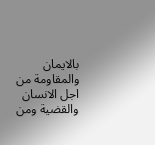بالايمان والمقاومة من اجل الانسان والقضية ومن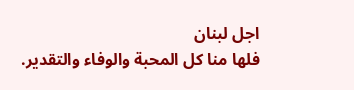اجل لبنان
فلها منا كل المحبة والوفاء والتقدير.